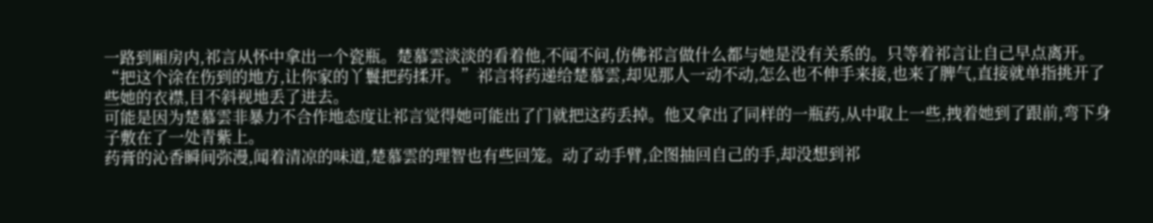一路到厢房内,祁言从怀中拿出一个瓷瓶。楚慕雲淡淡的看着他,不闻不问,仿佛祁言做什么都与她是没有关系的。只等着祁言让自己早点离开。
“把这个涂在伤到的地方,让你家的丫鬟把药揉开。”祁言将药递给楚慕雲,却见那人一动不动,怎么也不伸手来接,也来了脾气,直接就单指挑开了些她的衣襟,目不斜视地丢了进去。
可能是因为楚慕雲非暴力不合作地态度让祁言觉得她可能出了门就把这药丢掉。他又拿出了同样的一瓶药,从中取上一些,拽着她到了跟前,弯下身子敷在了一处青紫上。
药膏的沁香瞬间弥漫,闻着清凉的味道,楚慕雲的理智也有些回笼。动了动手臂,企图抽回自己的手,却没想到祁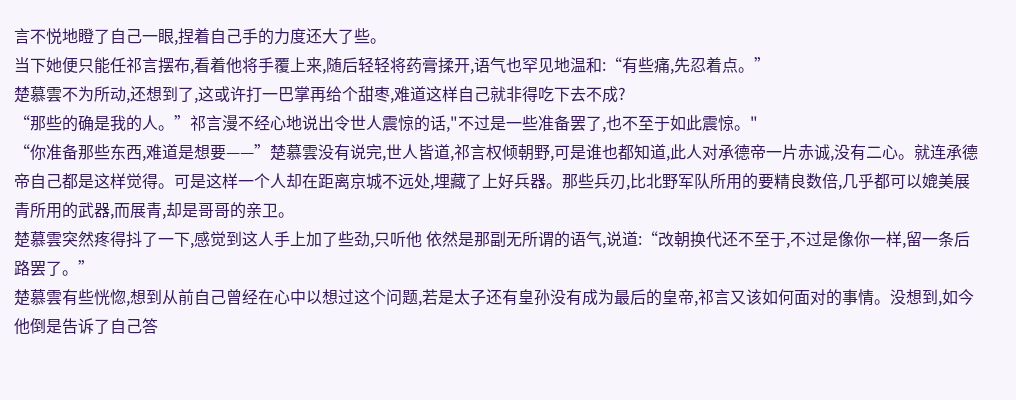言不悦地瞪了自己一眼,捏着自己手的力度还大了些。
当下她便只能任祁言摆布,看着他将手覆上来,随后轻轻将药膏揉开,语气也罕见地温和:“有些痛,先忍着点。”
楚慕雲不为所动,还想到了,这或许打一巴掌再给个甜枣,难道这样自己就非得吃下去不成?
“那些的确是我的人。”祁言漫不经心地说出令世人震惊的话,"不过是一些准备罢了,也不至于如此震惊。"
“你准备那些东西,难道是想要——”楚慕雲没有说完,世人皆道,祁言权倾朝野,可是谁也都知道,此人对承德帝一片赤诚,没有二心。就连承德帝自己都是这样觉得。可是这样一个人却在距离京城不远处,埋藏了上好兵器。那些兵刃,比北野军队所用的要精良数倍,几乎都可以媲美展青所用的武器,而展青,却是哥哥的亲卫。
楚慕雲突然疼得抖了一下,感觉到这人手上加了些劲,只听他 依然是那副无所谓的语气,说道:“改朝换代还不至于,不过是像你一样,留一条后路罢了。”
楚慕雲有些恍惚,想到从前自己曾经在心中以想过这个问题,若是太子还有皇孙没有成为最后的皇帝,祁言又该如何面对的事情。没想到,如今他倒是告诉了自己答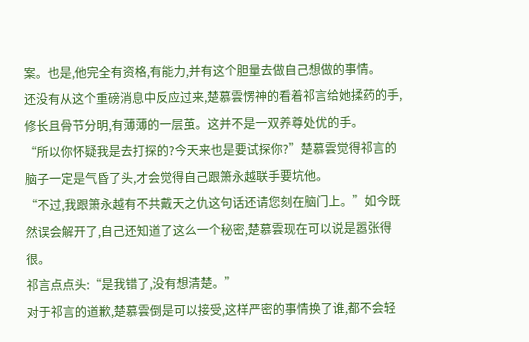案。也是,他完全有资格,有能力,并有这个胆量去做自己想做的事情。
还没有从这个重磅消息中反应过来,楚慕雲愣神的看着祁言给她揉药的手,修长且骨节分明,有薄薄的一层茧。这并不是一双养尊处优的手。
“所以你怀疑我是去打探的?今天来也是要试探你?”楚慕雲觉得祁言的脑子一定是气昏了头,才会觉得自己跟箫永越联手要坑他。
“不过,我跟箫永越有不共戴天之仇这句话还请您刻在脑门上。”如今既然误会解开了,自己还知道了这么一个秘密,楚慕雲现在可以说是嚣张得很。
祁言点点头:“是我错了,没有想清楚。”
对于祁言的道歉,楚慕雲倒是可以接受,这样严密的事情换了谁,都不会轻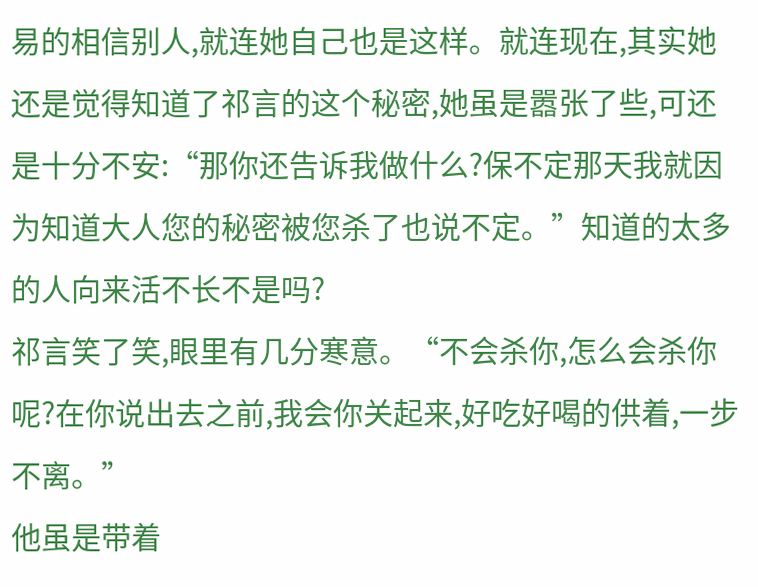易的相信别人,就连她自己也是这样。就连现在,其实她还是觉得知道了祁言的这个秘密,她虽是嚣张了些,可还是十分不安:“那你还告诉我做什么?保不定那天我就因为知道大人您的秘密被您杀了也说不定。”知道的太多的人向来活不长不是吗?
祁言笑了笑,眼里有几分寒意。“不会杀你,怎么会杀你呢?在你说出去之前,我会你关起来,好吃好喝的供着,一步不离。”
他虽是带着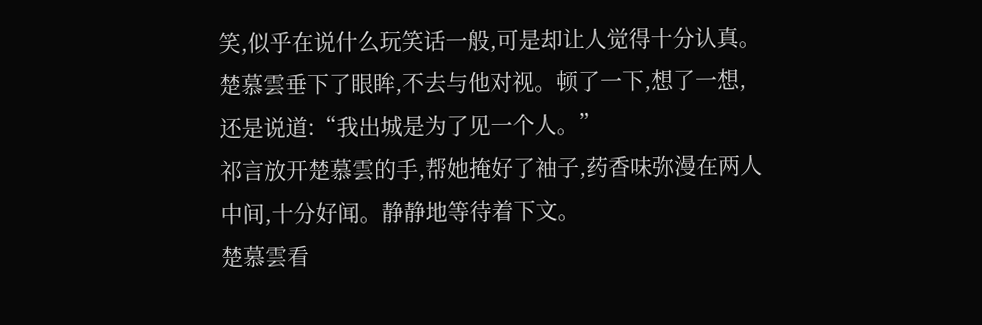笑,似乎在说什么玩笑话一般,可是却让人觉得十分认真。
楚慕雲垂下了眼眸,不去与他对视。顿了一下,想了一想,还是说道:“我出城是为了见一个人。”
祁言放开楚慕雲的手,帮她掩好了袖子,药香味弥漫在两人中间,十分好闻。静静地等待着下文。
楚慕雲看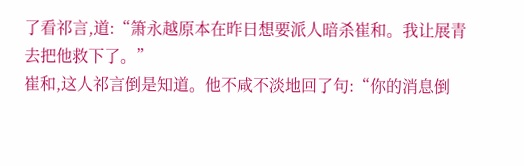了看祁言,道:“箫永越原本在昨日想要派人暗杀崔和。我让展青去把他救下了。”
崔和,这人祁言倒是知道。他不咸不淡地回了句:“你的消息倒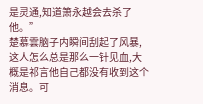是灵通,知道箫永越会去杀了他。”
楚慕雲脑子内瞬间刮起了风暴,这人怎么总是那么一针见血,大概是祁言他自己都没有收到这个消息。可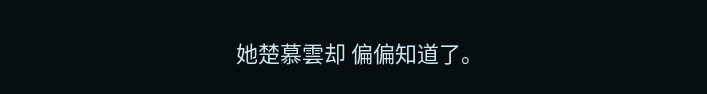她楚慕雲却 偏偏知道了。